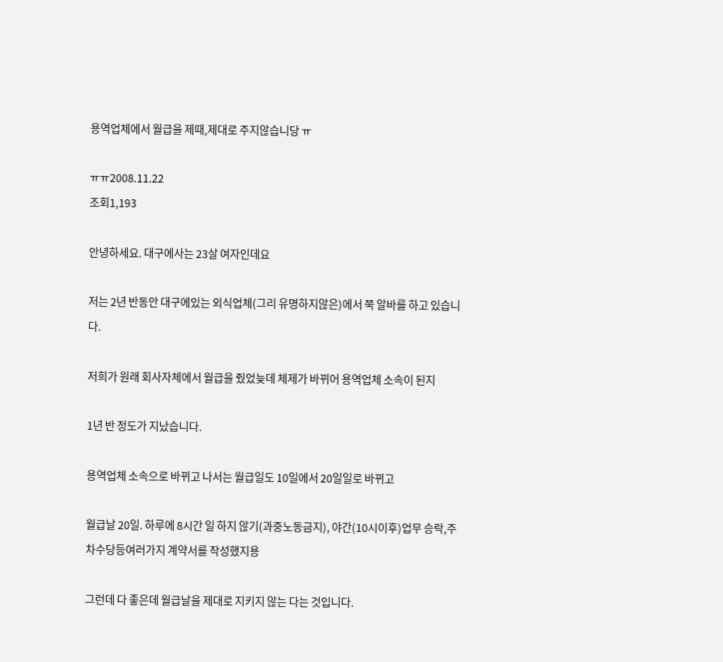용역업체에서 월급을 제때,제대로 주지않습니당 ㅠ

ㅠㅠ2008.11.22
조회1,193

안녕하세요. 대구에사는 23살 여자인데요

저는 2년 반동안 대구에있는 외식업체(그리 유명하지않은)에서 쭉 알바를 하고 있습니다.

저희가 원래 회사자체에서 월급을 줬었늦데 체제가 바뀌어 용역업체 소속이 된지

1년 반 정도가 지났습니다.

용역업체 소속으로 바뀌고 나서는 월급일도 10일에서 20일일로 바뀌고

월급날 20일. 하루에 8시간 일 하지 않기(과중노동금지), 야간(10시이후)업무 승락,주차수당등여러가지 계약서를 작성했지용

그런데 다 좋은데 월급날을 제대로 지키지 않는 다는 것입니다.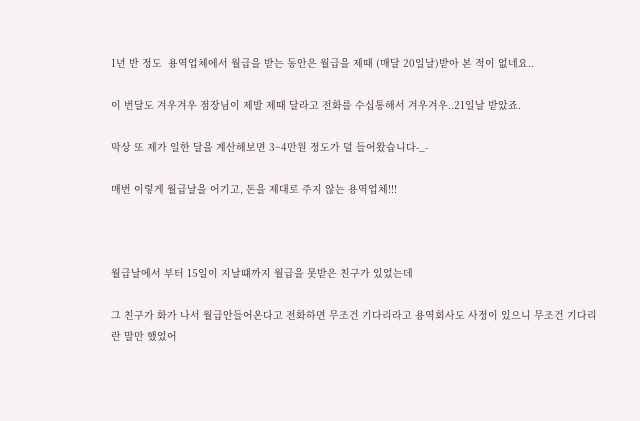1년 반 정도  용역업체에서 월급을 받는 동안은 월급을 제때 (매달 20일날)받아 본 적이 없네요..

이 번달도 겨우겨우 점장님이 제발 제때 달라고 전화를 수십통해서 겨우겨우..21일날 받았죠.

막상 또 제가 일한 달을 계산해보면 3~4만원 정도가 덜 들어왔습니다-_-

매번 이렇게 월급날을 어기고, 돈을 제대로 주지 않는 용역업체!!!



월급날에서 부터 15일이 지날떄까지 월급을 못받은 친구가 있었는데

그 친구가 화가 나서 월급안들어온다고 전화하면 무조건 기다리라고 용역회사도 사정이 있으니 무조건 기다리란 말만 했었어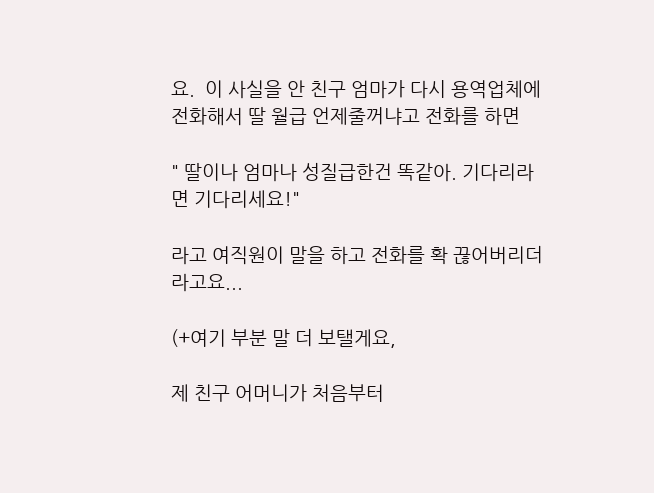요.  이 사실을 안 친구 엄마가 다시 용역업체에 전화해서 딸 월급 언제줄꺼냐고 전화를 하면

" 딸이나 엄마나 성질급한건 똑같아. 기다리라면 기다리세요!"

라고 여직원이 말을 하고 전화를 확 끊어버리더라고요...

(+여기 부분 말 더 보탤게요,

제 친구 어머니가 처음부터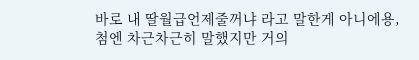바로 내 딸월급언제줄꺼냐 라고 말한게 아니에용, 첨엔 차근차근히 말했지만 거의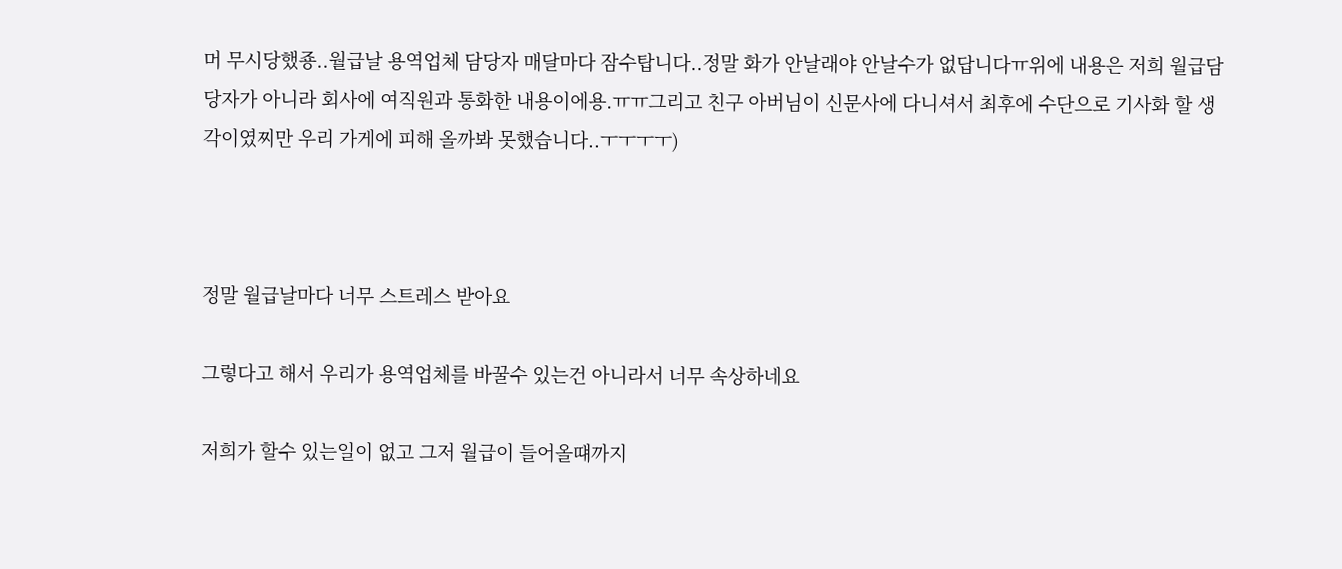머 무시당했죵..월급날 용역업체 담당자 매달마다 잠수탑니다..정말 화가 안날래야 안날수가 없답니다ㅠ위에 내용은 저희 월급담당자가 아니라 회사에 여직원과 통화한 내용이에용.ㅠㅠ그리고 친구 아버님이 신문사에 다니셔서 최후에 수단으로 기사화 할 생각이였찌만 우리 가게에 피해 올까봐 못했습니다..ㅜㅜㅜㅜ)



정말 월급날마다 너무 스트레스 받아요

그렇다고 해서 우리가 용역업체를 바꿀수 있는건 아니라서 너무 속상하네요

저희가 할수 있는일이 없고 그저 월급이 들어올떄까지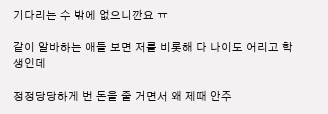기다리는 수 밖에 없으니깐요 ㅠ

같이 알바하는 애들 보면 저를 비롯해 다 나이도 어리고 학생인데

정정당당하게 번 돈을 줄 거면서 왜 제때 안주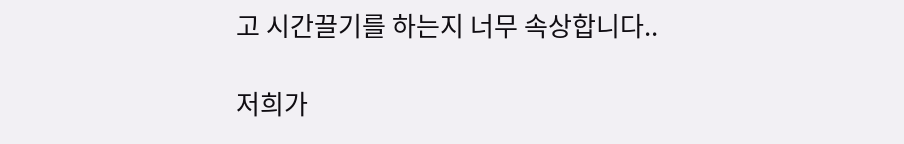고 시간끌기를 하는지 너무 속상합니다..

저희가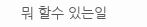뭐 할수 있는일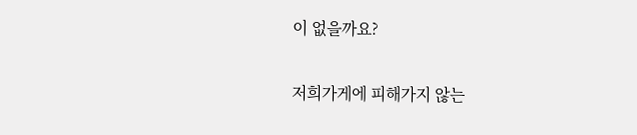이 없을까요?

저희가게에 피해가지 않는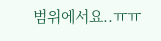범위에서요..ㅠㅠ